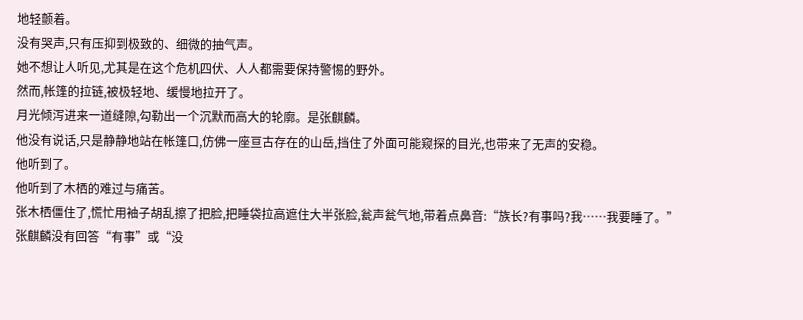地轻颤着。
没有哭声,只有压抑到极致的、细微的抽气声。
她不想让人听见,尤其是在这个危机四伏、人人都需要保持警惕的野外。
然而,帐篷的拉链,被极轻地、缓慢地拉开了。
月光倾泻进来一道缝隙,勾勒出一个沉默而高大的轮廓。是张麒麟。
他没有说话,只是静静地站在帐篷口,仿佛一座亘古存在的山岳,挡住了外面可能窥探的目光,也带来了无声的安稳。
他听到了。
他听到了木栖的难过与痛苦。
张木栖僵住了,慌忙用袖子胡乱擦了把脸,把睡袋拉高遮住大半张脸,瓮声瓮气地,带着点鼻音:“族长?有事吗?我……我要睡了。”
张麒麟没有回答“有事”或“没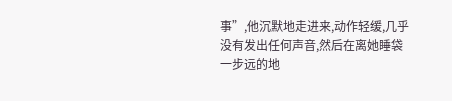事”,他沉默地走进来,动作轻缓,几乎没有发出任何声音,然后在离她睡袋一步远的地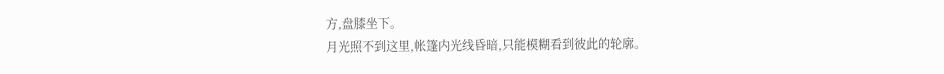方,盘膝坐下。
月光照不到这里,帐篷内光线昏暗,只能模糊看到彼此的轮廓。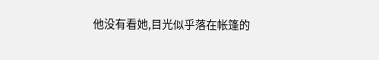他没有看她,目光似乎落在帐篷的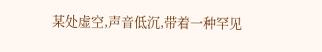某处虚空,声音低沉,带着一种罕见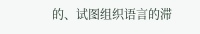的、试图组织语言的滞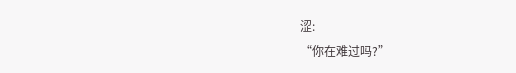涩:
“你在难过吗?”